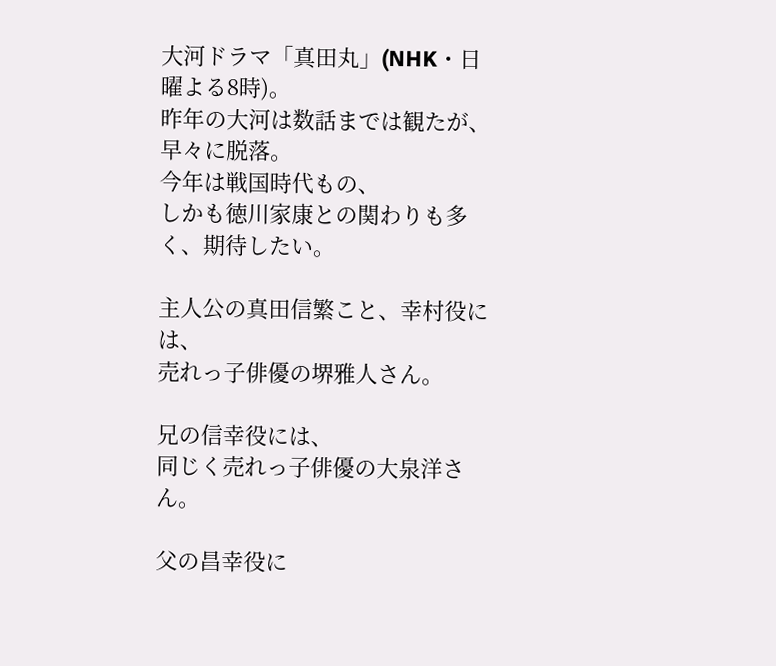大河ドラマ「真田丸」(NHK・日曜よる8時)。
昨年の大河は数話までは観たが、早々に脱落。
今年は戦国時代もの、
しかも徳川家康との関わりも多く、期待したい。

主人公の真田信繁こと、幸村役には、
売れっ子俳優の堺雅人さん。

兄の信幸役には、
同じく売れっ子俳優の大泉洋さん。

父の昌幸役に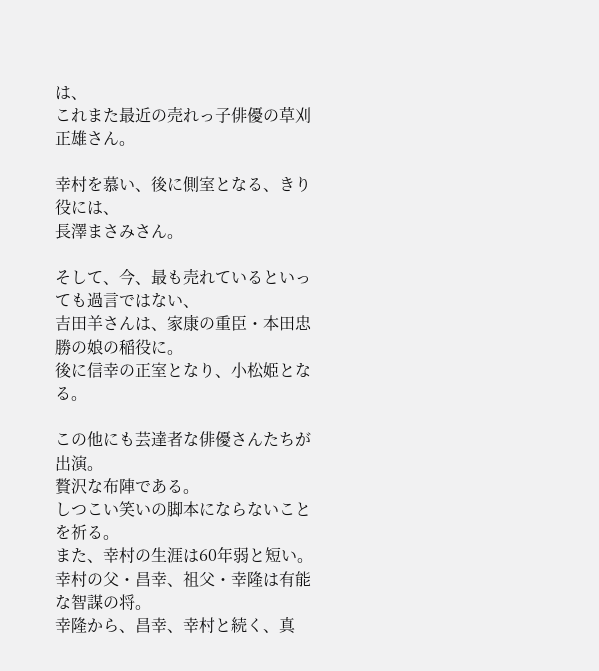は、
これまた最近の売れっ子俳優の草刈正雄さん。

幸村を慕い、後に側室となる、きり役には、
長澤まさみさん。

そして、今、最も売れているといっても過言ではない、
吉田羊さんは、家康の重臣・本田忠勝の娘の稲役に。
後に信幸の正室となり、小松姫となる。

この他にも芸達者な俳優さんたちが出演。
贅沢な布陣である。
しつこい笑いの脚本にならないことを祈る。
また、幸村の生涯は60年弱と短い。
幸村の父・昌幸、祖父・幸隆は有能な智謀の将。
幸隆から、昌幸、幸村と続く、真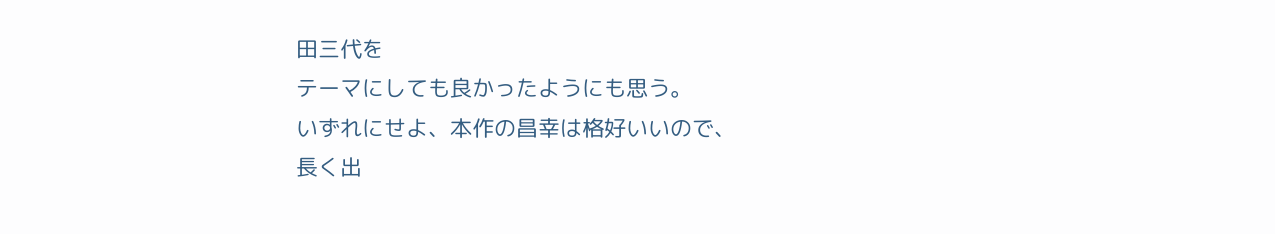田三代を
テーマにしても良かったようにも思う。
いずれにせよ、本作の昌幸は格好いいので、
長く出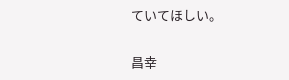ていてほしい。

昌幸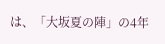は、「大坂夏の陣」の4年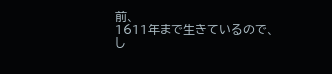前、
1611年まで生きているので、
し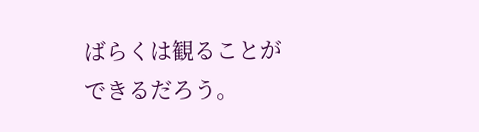ばらくは観ることができるだろう。